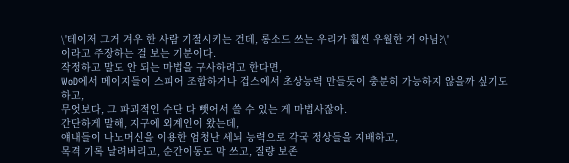\'테이저 그거 겨우 한 사람 기절시키는 건데, 롱소드 쓰는 우리가 훨씬 우월한 거 아님?\'
이라고 주장하는 걸 보는 기분이다.
작정하고 말도 안 되는 마법을 구사하려고 한다면,
WoD에서 메이지들이 스피어 조합하거나 겁스에서 초상능력 만들듯이 충분히 가능하지 않을까 싶기도 하고,
무엇보다, 그 파괴적인 수단 다 뺏어서 쓸 수 있는 게 마법사잖아.
간단하게 말해, 지구에 외계인이 왔는데,
얘내들이 나노머신을 이용한 엄청난 세뇌 능력으로 각국 정상들을 지배하고,
목격 기록 날려버리고, 순간이동도 막 쓰고, 질량 보존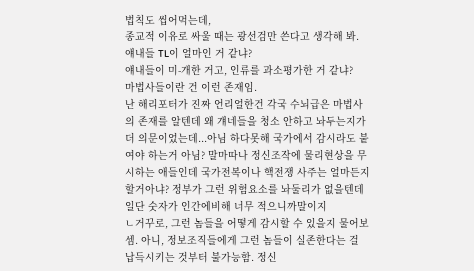법칙도 씹어먹는데,
종교적 이유로 싸울 때는 광선검만 쓴다고 생각해 봐.
얘내들 TL이 얼마인 거 같냐?
얘내들이 미-개한 거고, 인류를 과소평가한 거 같냐?
마법사들이란 건 이런 존재임.
난 해리포터가 진짜 언리얼한건 각국 수뇌급은 마법사의 존재를 알텐데 왜 걔네들을 청소 안하고 놔두는지가 더 의문이었는데...아님 하다못해 국가에서 감시라도 붙여야 하는거 아님? 말마따나 정신조작에 물리현상을 무시하는 애들인데 국가전복이나 핵전쟁 사주는 얼마든지 할거아냐? 정부가 그런 위험요소를 놔둘리가 없을텐데
일단 숫자가 인간에비해 너무 적으니까말이지
ㄴ거꾸로, 그런 놈들을 어떻게 감시할 수 있을지 물어보셈. 아니, 정보조직들에게 그런 놈들이 실존한다는 걸 납득시키는 것부터 불가능함. 정신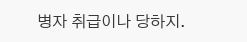병자 취급이나 당하지.